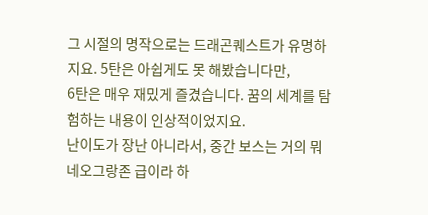그 시절의 명작으로는 드래곤퀘스트가 유명하지요. 5탄은 아쉽게도 못 해봤습니다만,
6탄은 매우 재밌게 즐겼습니다. 꿈의 세계를 탐험하는 내용이 인상적이었지요.
난이도가 장난 아니라서, 중간 보스는 거의 뭐 네오그랑존 급이라 하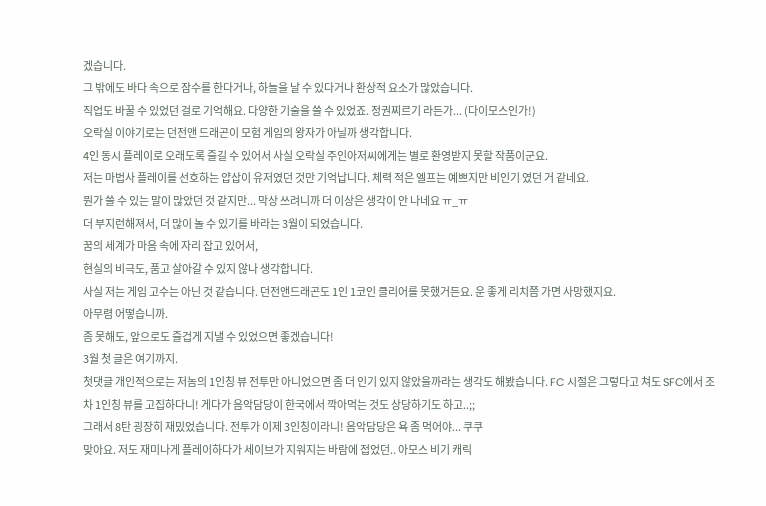겠습니다.
그 밖에도 바다 속으로 잠수를 한다거나, 하늘을 날 수 있다거나 환상적 요소가 많았습니다.
직업도 바꿀 수 있었던 걸로 기억해요. 다양한 기술을 쓸 수 있었죠. 정권찌르기 라든가... (다이모스인가!)
오락실 이야기로는 던전앤 드래곤이 모험 게임의 왕자가 아닐까 생각합니다.
4인 동시 플레이로 오래도록 즐길 수 있어서 사실 오락실 주인아저씨에게는 별로 환영받지 못할 작품이군요.
저는 마법사 플레이를 선호하는 얍삽이 유저였던 것만 기억납니다. 체력 적은 엘프는 예쁘지만 비인기 였던 거 같네요.
뭔가 쓸 수 있는 말이 많았던 것 같지만... 막상 쓰려니까 더 이상은 생각이 안 나네요 ㅠ_ㅠ
더 부지런해져서, 더 많이 놀 수 있기를 바라는 3월이 되었습니다.
꿈의 세계가 마음 속에 자리 잡고 있어서,
현실의 비극도, 품고 살아갈 수 있지 않나 생각합니다.
사실 저는 게임 고수는 아닌 것 같습니다. 던전앤드래곤도 1인 1코인 클리어를 못했거든요. 운 좋게 리치쯤 가면 사망했지요.
아무렴 어떻습니까.
좀 못해도, 앞으로도 즐겁게 지낼 수 있었으면 좋겠습니다!
3월 첫 글은 여기까지.
첫댓글 개인적으로는 저놈의 1인칭 뷰 전투만 아니었으면 좀 더 인기 있지 않았을까라는 생각도 해봤습니다. FC 시절은 그렇다고 쳐도 SFC에서 조차 1인칭 뷰를 고집하다니! 게다가 음악담당이 한국에서 깍아먹는 것도 상당하기도 하고..;;
그래서 8탄 굉장히 재밌었습니다. 전투가 이제 3인칭이라니! 음악담당은 욕 좀 먹어야... 쿠쿠
맞아요. 저도 재미나게 플레이하다가 세이브가 지워지는 바람에 접었던.. 아모스 비기 캐릭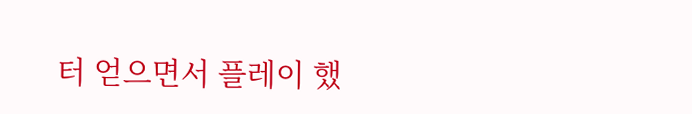터 얻으면서 플레이 했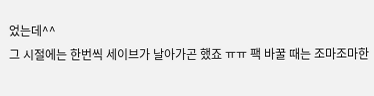었는데^^
그 시절에는 한번씩 세이브가 날아가곤 했죠 ㅠㅠ 팩 바꿀 때는 조마조마한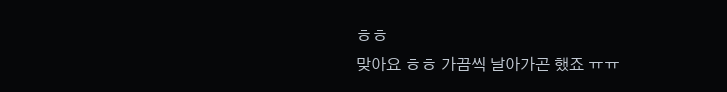ㅎㅎ
맞아요 ㅎㅎ 가끔씩 날아가곤 했죠 ㅠㅠ